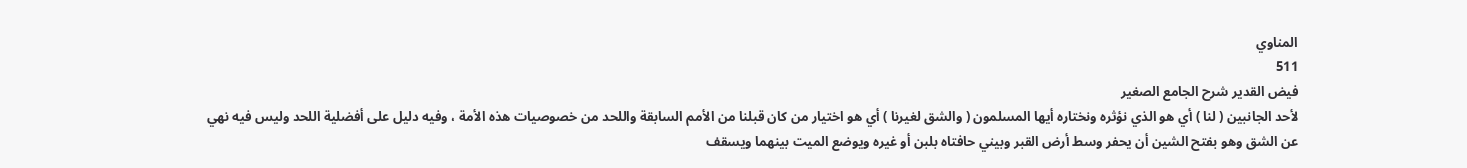المناوي
511
فيض القدير شرح الجامع الصغير
لأحد الجانبين ( لنا ) أي هو الذي نؤثره ونختاره أيها المسلمون ( والشق لغيرنا ) أي هو اختيار من كان قبلنا من الأمم السابقة واللحد من خصوصيات هذه الأمة ، وفيه دليل على أفضلية اللحد وليس فيه نهي عن الشق وهو بفتح الشين أن يحفر وسط أرض القبر وبيني حافتاه بلبن أو غيره ويوضع الميت بينهما ويسقف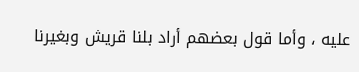عليه ، وأما قول بعضهم أراد بلنا قريش وبغيرنا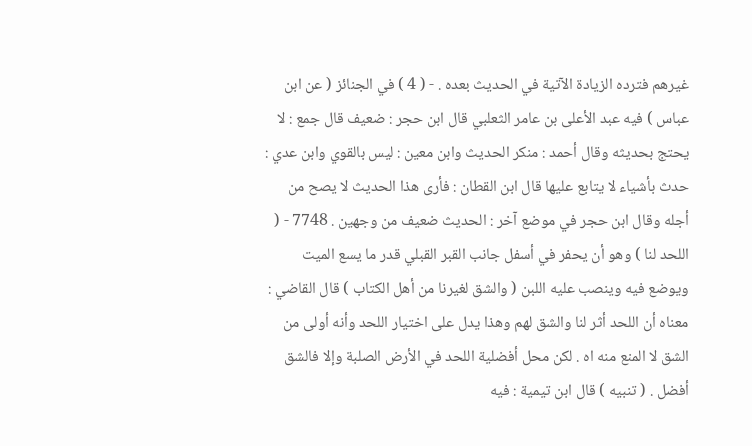غيرهم فترده الزيادة الآتية في الحديث بعده . - ( 4 ) في الجنائز ( عن ابن عباس ) فيه عبد الأعلى بن عامر الثعلبي قال ابن حجر : ضعيف قال جمع : لا يحتج بحديثه وقال أحمد : منكر الحديث وابن معين : ليس بالقوي وابن عدي : حدث بأشياء لا يتابع عليها قال ابن القطان : فأرى هذا الحديث لا يصح من أجله وقال ابن حجر في موضع آخر : الحديث ضعيف من وجهين . 7748 - ( اللحد لنا ) وهو أن يحفر في أسفل جانب القبر القبلي قدر ما يسع الميت ويوضع فيه وينصب عليه اللبن ( والشق لغيرنا من أهل الكتاب ) قال القاضي : معناه أن اللحد أثر لنا والشق لهم وهذا يدل على اختيار اللحد وأنه أولى من الشق لا المنع منه اه . لكن محل أفضلية اللحد في الأرض الصلبة وإلا فالشق أفضل . ( تنبيه ) قال ابن تيمية : فيه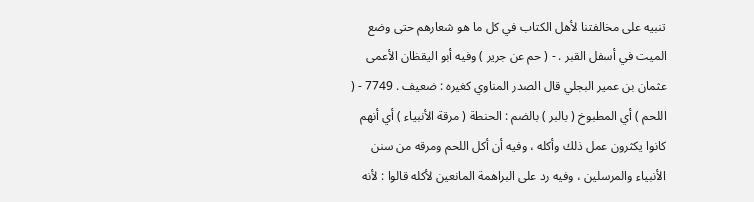تنبيه على مخالفتنا لأهل الكتاب في كل ما هو شعارهم حتى وضع الميت في أسفل القبر . - ( حم عن جرير ) وفيه أبو اليقظان الأعمى عثمان بن عمير البجلي قال الصدر المناوي كغيره : ضعيف . 7749 - ( اللحم ) أي المطبوخ ( بالبر ) بالضم : الحنطة ( مرقة الأنبياء ) أي أنهم كانوا يكثرون عمل ذلك وأكله ، وفيه أن أكل اللحم ومرقه من سنن الأنبياء والمرسلين ، وفيه رد على البراهمة المانعين لأكله قالوا : لأنه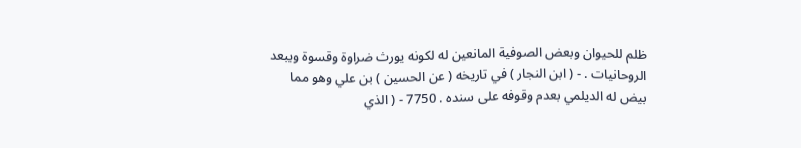ظلم للحيوان وبعض الصوفية المانعين له لكونه يورث ضراوة وقسوة ويبعد الروحانيات . - ( ابن النجار ) في تاريخه ( عن الحسين ) بن علي وهو مما بيض له الديلمي بعدم وقوفه على سنده . 7750 - ( الذي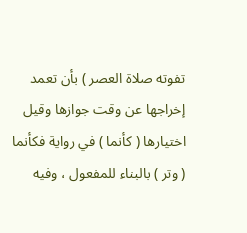تفوته صلاة العصر ) بأن تعمد إخراجها عن وقت جوازها وقيل اختيارها ( كأنما ) في رواية فكأنما ( وتر ) بالبناء للمفعول ، وفيه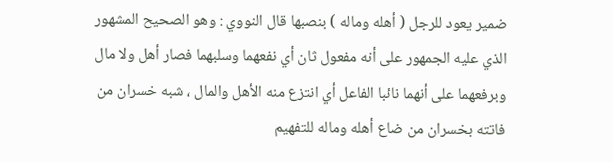ضمير يعود للرجل ( أهله وماله ) بنصبها قال النووي : وهو الصحيح المشهور الذي عليه الجمهور على أنه مفعول ثان أي نفعهما وسلبهما فصار أهل ولا مال وبرفعهما على أنهما نائبا الفاعل أي انتزع منه الأهل والمال ، شبه خسران من فاتته بخسران من ضاع أهله وماله للتفهيم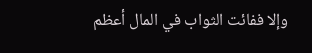وإلا ففائت الثواب في المال أعظم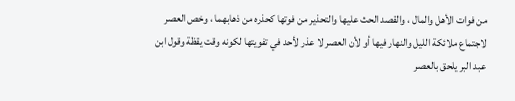من فوات الأهل والمال ، والقصد الحث عليها والتحذير من فوتها كحذره من ذهابهما ، وخص العصر لاجتماع ملائكة الليل والنهار فيها أو لأن العصر لا عذر لأحد في تفويتها لكونه وقت يقظة وقول ابن عبد البر يلحق بالعصر